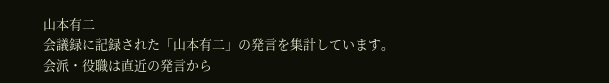山本有二
会議録に記録された「山本有二」の発言を集計しています。会派・役職は直近の発言から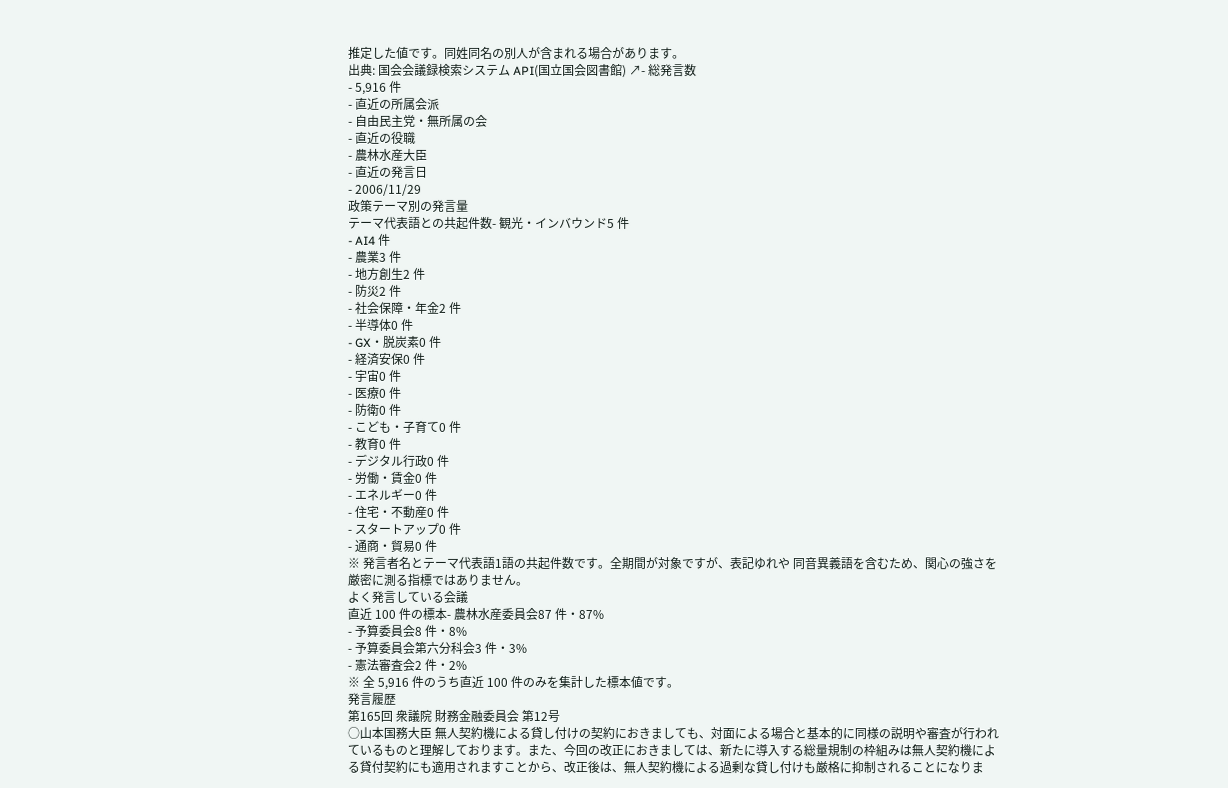推定した値です。同姓同名の別人が含まれる場合があります。
出典: 国会会議録検索システム API(国立国会図書館) ↗- 総発言数
- 5,916 件
- 直近の所属会派
- 自由民主党・無所属の会
- 直近の役職
- 農林水産大臣
- 直近の発言日
- 2006/11/29
政策テーマ別の発言量
テーマ代表語との共起件数- 観光・インバウンド5 件
- AI4 件
- 農業3 件
- 地方創生2 件
- 防災2 件
- 社会保障・年金2 件
- 半導体0 件
- GX・脱炭素0 件
- 経済安保0 件
- 宇宙0 件
- 医療0 件
- 防衛0 件
- こども・子育て0 件
- 教育0 件
- デジタル行政0 件
- 労働・賃金0 件
- エネルギー0 件
- 住宅・不動産0 件
- スタートアップ0 件
- 通商・貿易0 件
※ 発言者名とテーマ代表語1語の共起件数です。全期間が対象ですが、表記ゆれや 同音異義語を含むため、関心の強さを厳密に測る指標ではありません。
よく発言している会議
直近 100 件の標本- 農林水産委員会87 件・87%
- 予算委員会8 件・8%
- 予算委員会第六分科会3 件・3%
- 憲法審査会2 件・2%
※ 全 5,916 件のうち直近 100 件のみを集計した標本値です。
発言履歴
第165回 衆議院 財務金融委員会 第12号
○山本国務大臣 無人契約機による貸し付けの契約におきましても、対面による場合と基本的に同様の説明や審査が行われているものと理解しております。また、今回の改正におきましては、新たに導入する総量規制の枠組みは無人契約機による貸付契約にも適用されますことから、改正後は、無人契約機による過剰な貸し付けも厳格に抑制されることになりま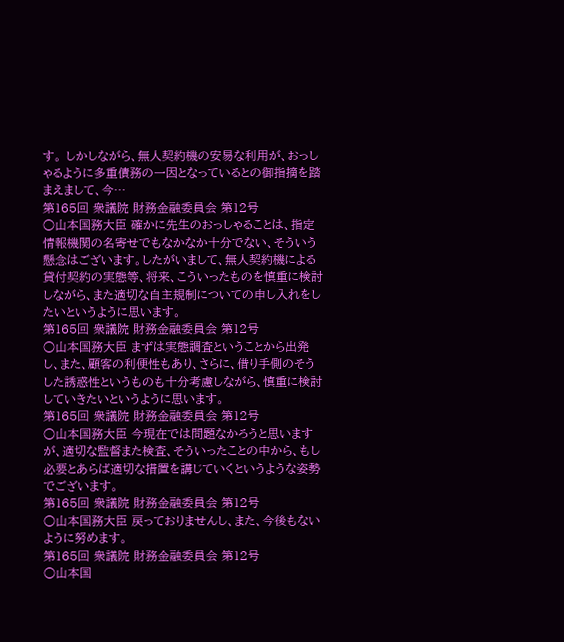す。 しかしながら、無人契約機の安易な利用が、おっしゃるように多重債務の一因となっているとの御指摘を踏まえまして、今…
第165回 衆議院 財務金融委員会 第12号
○山本国務大臣 確かに先生のおっしゃることは、指定情報機関の名寄せでもなかなか十分でない、そういう懸念はございます。したがいまして、無人契約機による貸付契約の実態等、将来、こういったものを慎重に検討しながら、また適切な自主規制についての申し入れをしたいというように思います。
第165回 衆議院 財務金融委員会 第12号
○山本国務大臣 まずは実態調査ということから出発し、また、顧客の利便性もあり、さらに、借り手側のそうした誘惑性というものも十分考慮しながら、慎重に検討していきたいというように思います。
第165回 衆議院 財務金融委員会 第12号
○山本国務大臣 今現在では問題なかろうと思いますが、適切な監督また検査、そういったことの中から、もし必要とあらば適切な措置を講じていくというような姿勢でございます。
第165回 衆議院 財務金融委員会 第12号
○山本国務大臣 戻っておりませんし、また、今後もないように努めます。
第165回 衆議院 財務金融委員会 第12号
○山本国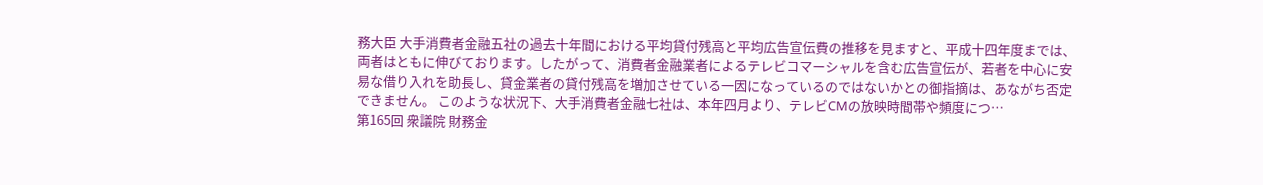務大臣 大手消費者金融五社の過去十年間における平均貸付残高と平均広告宣伝費の推移を見ますと、平成十四年度までは、両者はともに伸びております。したがって、消費者金融業者によるテレビコマーシャルを含む広告宣伝が、若者を中心に安易な借り入れを助長し、貸金業者の貸付残高を増加させている一因になっているのではないかとの御指摘は、あながち否定できません。 このような状況下、大手消費者金融七社は、本年四月より、テレビCMの放映時間帯や頻度につ…
第165回 衆議院 財務金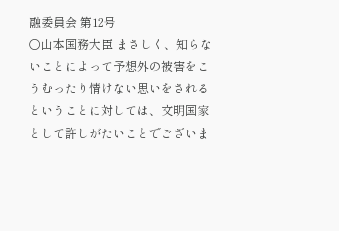融委員会 第12号
○山本国務大臣 まさしく、知らないことによって予想外の被害をこうむったり情けない思いをされるということに対しては、文明国家として許しがたいことでございま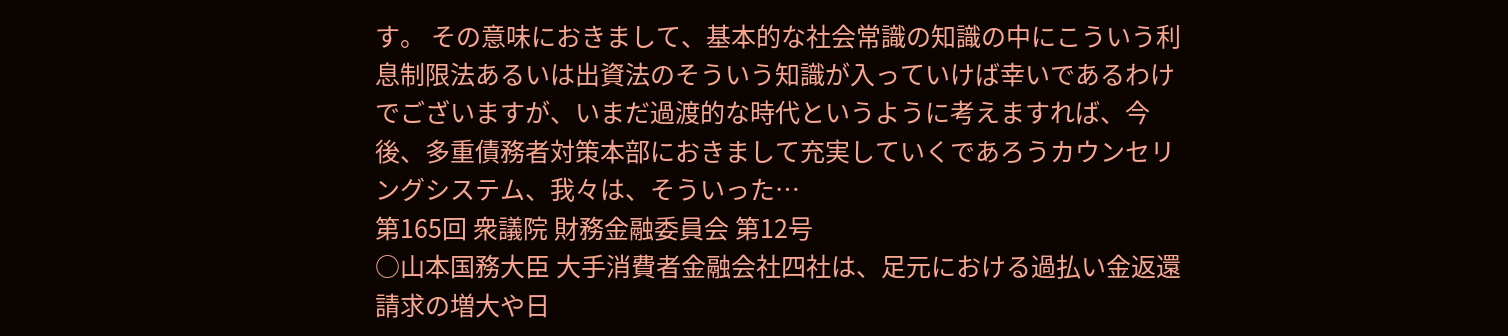す。 その意味におきまして、基本的な社会常識の知識の中にこういう利息制限法あるいは出資法のそういう知識が入っていけば幸いであるわけでございますが、いまだ過渡的な時代というように考えますれば、今後、多重債務者対策本部におきまして充実していくであろうカウンセリングシステム、我々は、そういった…
第165回 衆議院 財務金融委員会 第12号
○山本国務大臣 大手消費者金融会社四社は、足元における過払い金返還請求の増大や日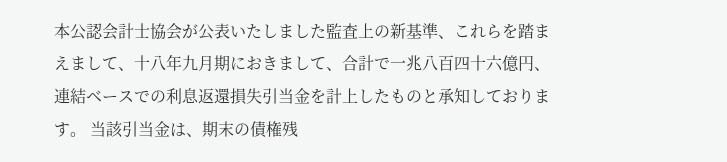本公認会計士協会が公表いたしました監査上の新基準、これらを踏まえまして、十八年九月期におきまして、合計で一兆八百四十六億円、連結ベースでの利息返還損失引当金を計上したものと承知しております。 当該引当金は、期末の債権残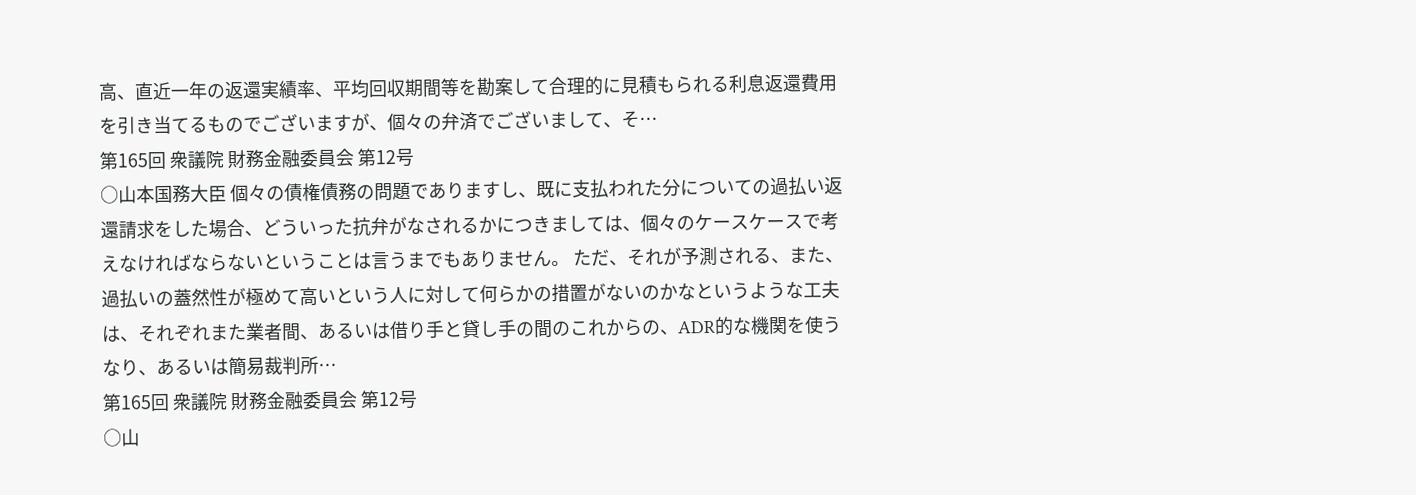高、直近一年の返還実績率、平均回収期間等を勘案して合理的に見積もられる利息返還費用を引き当てるものでございますが、個々の弁済でございまして、そ…
第165回 衆議院 財務金融委員会 第12号
○山本国務大臣 個々の債権債務の問題でありますし、既に支払われた分についての過払い返還請求をした場合、どういった抗弁がなされるかにつきましては、個々のケースケースで考えなければならないということは言うまでもありません。 ただ、それが予測される、また、過払いの蓋然性が極めて高いという人に対して何らかの措置がないのかなというような工夫は、それぞれまた業者間、あるいは借り手と貸し手の間のこれからの、ADR的な機関を使うなり、あるいは簡易裁判所…
第165回 衆議院 財務金融委員会 第12号
○山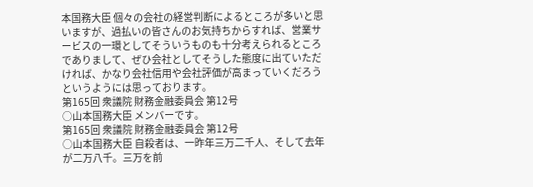本国務大臣 個々の会社の経営判断によるところが多いと思いますが、過払いの皆さんのお気持ちからすれば、営業サービスの一環としてそういうものも十分考えられるところでありまして、ぜひ会社としてそうした態度に出ていただければ、かなり会社信用や会社評価が高まっていくだろうというようには思っております。
第165回 衆議院 財務金融委員会 第12号
○山本国務大臣 メンバーです。
第165回 衆議院 財務金融委員会 第12号
○山本国務大臣 自殺者は、一昨年三万二千人、そして去年が二万八千。三万を前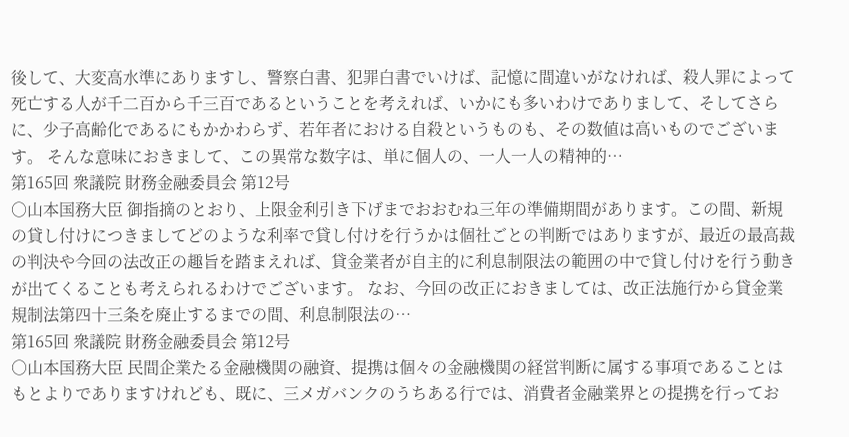後して、大変高水準にありますし、警察白書、犯罪白書でいけば、記憶に間違いがなければ、殺人罪によって死亡する人が千二百から千三百であるということを考えれば、いかにも多いわけでありまして、そしてさらに、少子高齢化であるにもかかわらず、若年者における自殺というものも、その数値は高いものでございます。 そんな意味におきまして、この異常な数字は、単に個人の、一人一人の精神的…
第165回 衆議院 財務金融委員会 第12号
○山本国務大臣 御指摘のとおり、上限金利引き下げまでおおむね三年の準備期間があります。この間、新規の貸し付けにつきましてどのような利率で貸し付けを行うかは個社ごとの判断ではありますが、最近の最高裁の判決や今回の法改正の趣旨を踏まえれば、貸金業者が自主的に利息制限法の範囲の中で貸し付けを行う動きが出てくることも考えられるわけでございます。 なお、今回の改正におきましては、改正法施行から貸金業規制法第四十三条を廃止するまでの間、利息制限法の…
第165回 衆議院 財務金融委員会 第12号
○山本国務大臣 民間企業たる金融機関の融資、提携は個々の金融機関の経営判断に属する事項であることはもとよりでありますけれども、既に、三メガバンクのうちある行では、消費者金融業界との提携を行ってお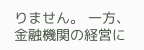りません。 一方、金融機関の経営に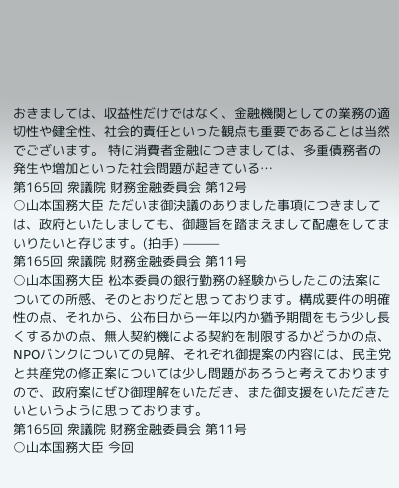おきましては、収益性だけではなく、金融機関としての業務の適切性や健全性、社会的責任といった観点も重要であることは当然でございます。 特に消費者金融につきましては、多重債務者の発生や増加といった社会問題が起きている…
第165回 衆議院 財務金融委員会 第12号
○山本国務大臣 ただいま御決議のありました事項につきましては、政府といたしましても、御趣旨を踏まえまして配慮をしてまいりたいと存じます。(拍手) ———
第165回 衆議院 財務金融委員会 第11号
○山本国務大臣 松本委員の銀行勤務の経験からしたこの法案についての所感、そのとおりだと思っております。構成要件の明確性の点、それから、公布日から一年以内か猶予期間をもう少し長くするかの点、無人契約機による契約を制限するかどうかの点、NPOバンクについての見解、それぞれ御提案の内容には、民主党と共産党の修正案については少し問題があろうと考えておりますので、政府案にぜひ御理解をいただき、また御支援をいただきたいというように思っております。
第165回 衆議院 財務金融委員会 第11号
○山本国務大臣 今回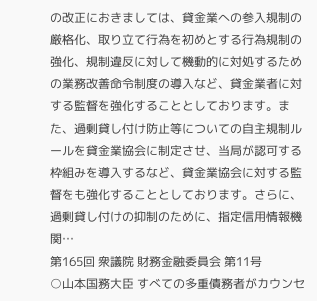の改正におきましては、貸金業への参入規制の厳格化、取り立て行為を初めとする行為規制の強化、規制違反に対して機動的に対処するための業務改善命令制度の導入など、貸金業者に対する監督を強化することとしております。また、過剰貸し付け防止等についての自主規制ルールを貸金業協会に制定させ、当局が認可する枠組みを導入するなど、貸金業協会に対する監督をも強化することとしております。さらに、過剰貸し付けの抑制のために、指定信用情報機関…
第165回 衆議院 財務金融委員会 第11号
○山本国務大臣 すべての多重債務者がカウンセ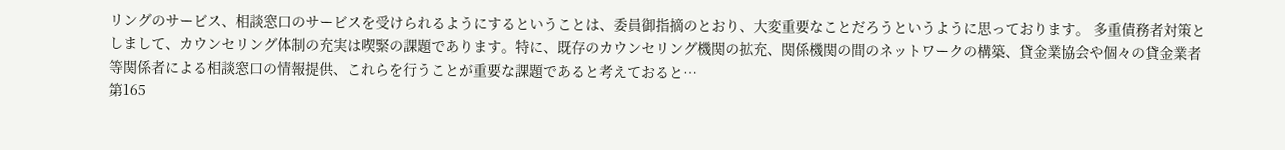リングのサービス、相談窓口のサービスを受けられるようにするということは、委員御指摘のとおり、大変重要なことだろうというように思っております。 多重債務者対策としまして、カウンセリング体制の充実は喫緊の課題であります。特に、既存のカウンセリング機関の拡充、関係機関の間のネットワークの構築、貸金業協会や個々の貸金業者等関係者による相談窓口の情報提供、これらを行うことが重要な課題であると考えておると…
第165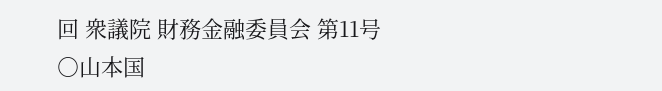回 衆議院 財務金融委員会 第11号
○山本国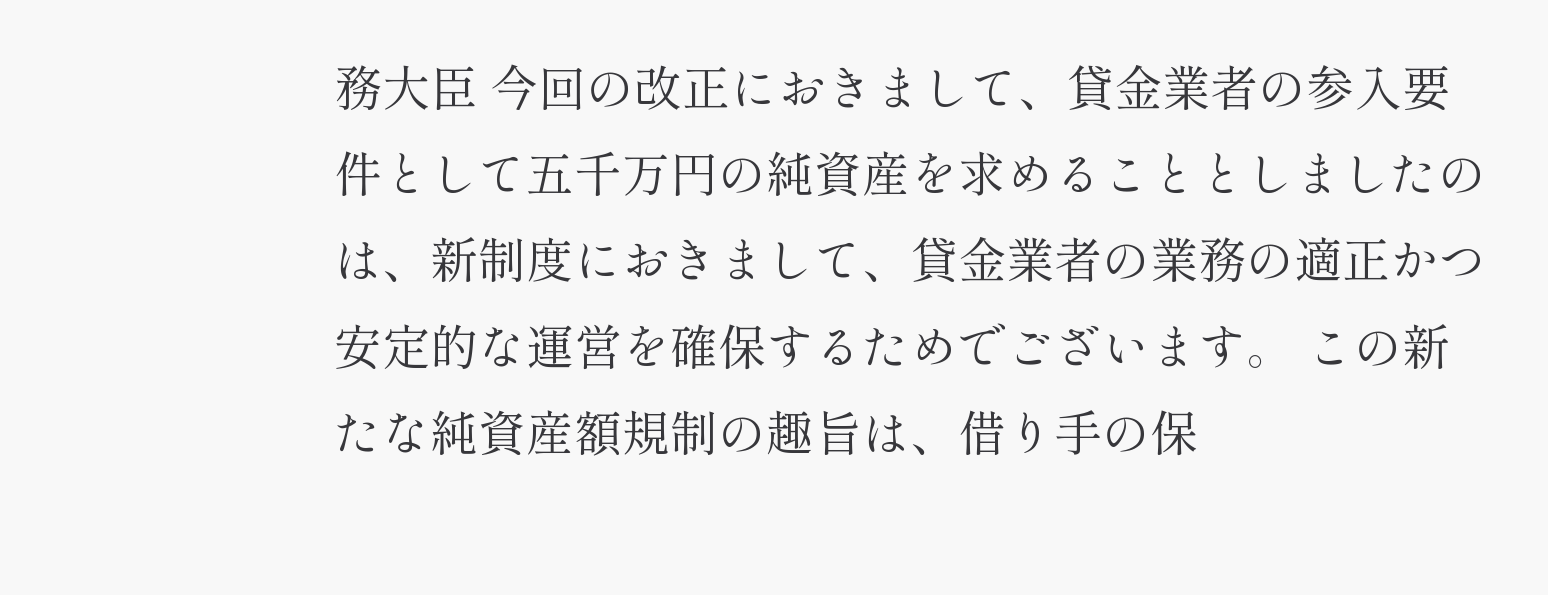務大臣 今回の改正におきまして、貸金業者の参入要件として五千万円の純資産を求めることとしましたのは、新制度におきまして、貸金業者の業務の適正かつ安定的な運営を確保するためでございます。 この新たな純資産額規制の趣旨は、借り手の保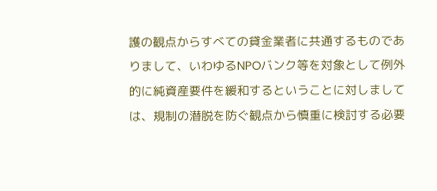護の観点からすべての貸金業者に共通するものでありまして、いわゆるNPOバンク等を対象として例外的に純資産要件を緩和するということに対しましては、規制の潜脱を防ぐ観点から慎重に検討する必要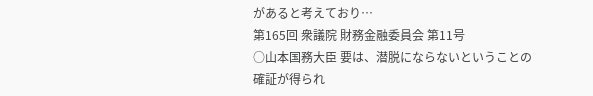があると考えており…
第165回 衆議院 財務金融委員会 第11号
○山本国務大臣 要は、潜脱にならないということの確証が得られ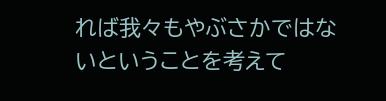れば我々もやぶさかではないということを考えて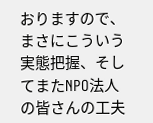おりますので、まさにこういう実態把握、そしてまたNPO法人の皆さんの工夫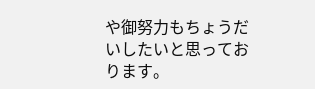や御努力もちょうだいしたいと思っております。